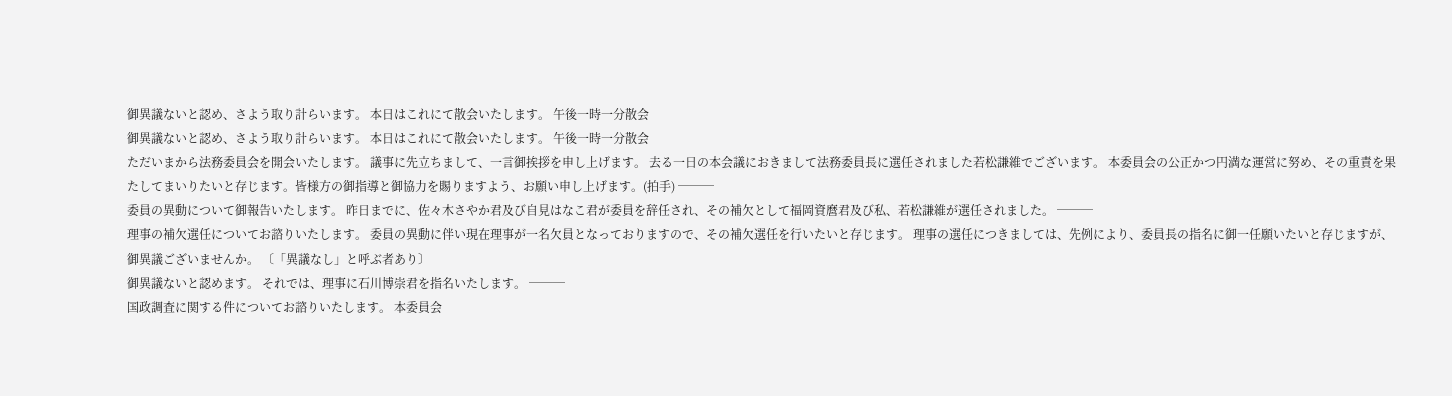御異議ないと認め、さよう取り計らいます。 本日はこれにて散会いたします。 午後一時一分散会
御異議ないと認め、さよう取り計らいます。 本日はこれにて散会いたします。 午後一時一分散会
ただいまから法務委員会を開会いたします。 議事に先立ちまして、一言御挨拶を申し上げます。 去る一日の本会議におきまして法務委員長に選任されました若松謙維でございます。 本委員会の公正かつ円満な運営に努め、その重責を果たしてまいりたいと存じます。皆様方の御指導と御協力を賜りますよう、お願い申し上げます。(拍手) ───
委員の異動について御報告いたします。 昨日までに、佐々木さやか君及び自見はなこ君が委員を辞任され、その補欠として福岡資麿君及び私、若松謙維が選任されました。 ───
理事の補欠選任についてお諮りいたします。 委員の異動に伴い現在理事が一名欠員となっておりますので、その補欠選任を行いたいと存じます。 理事の選任につきましては、先例により、委員長の指名に御一任願いたいと存じますが、御異議ございませんか。 〔「異議なし」と呼ぶ者あり〕
御異議ないと認めます。 それでは、理事に石川博崇君を指名いたします。 ───
国政調査に関する件についてお諮りいたします。 本委員会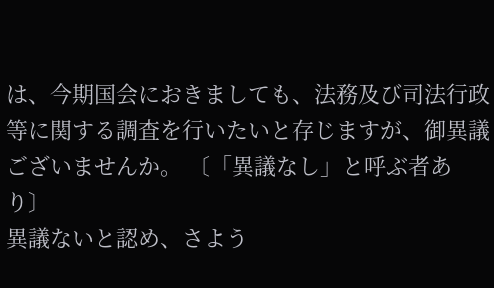は、今期国会におきましても、法務及び司法行政等に関する調査を行いたいと存じますが、御異議ございませんか。 〔「異議なし」と呼ぶ者あり〕
異議ないと認め、さよう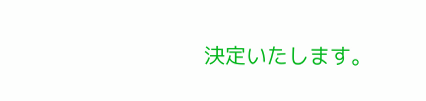決定いたします。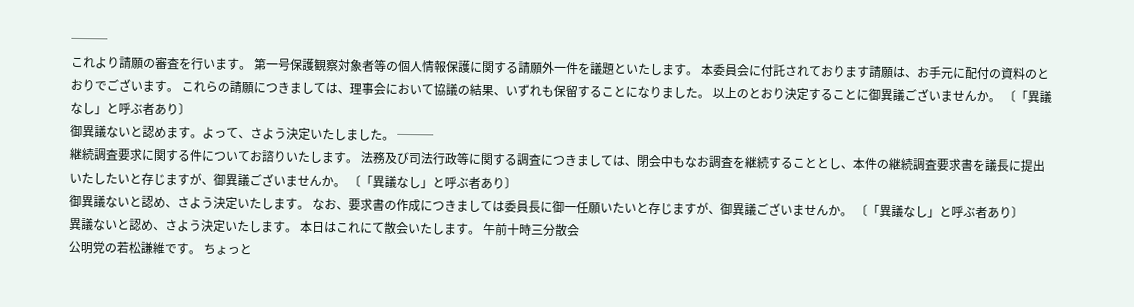───
これより請願の審査を行います。 第一号保護観察対象者等の個人情報保護に関する請願外一件を議題といたします。 本委員会に付託されております請願は、お手元に配付の資料のとおりでございます。 これらの請願につきましては、理事会において協議の結果、いずれも保留することになりました。 以上のとおり決定することに御異議ございませんか。 〔「異議なし」と呼ぶ者あり〕
御異議ないと認めます。よって、さよう決定いたしました。 ───
継続調査要求に関する件についてお諮りいたします。 法務及び司法行政等に関する調査につきましては、閉会中もなお調査を継続することとし、本件の継続調査要求書を議長に提出いたしたいと存じますが、御異議ございませんか。 〔「異議なし」と呼ぶ者あり〕
御異議ないと認め、さよう決定いたします。 なお、要求書の作成につきましては委員長に御一任願いたいと存じますが、御異議ございませんか。 〔「異議なし」と呼ぶ者あり〕
異議ないと認め、さよう決定いたします。 本日はこれにて散会いたします。 午前十時三分散会
公明党の若松謙維です。 ちょっと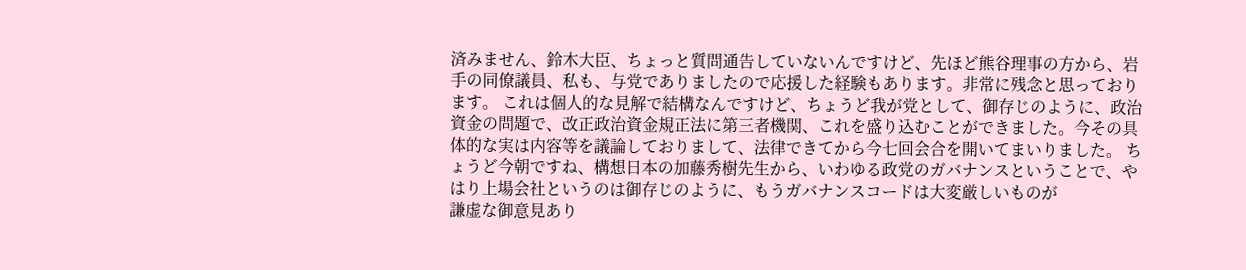済みません、鈴木大臣、ちょっと質問通告していないんですけど、先ほど熊谷理事の方から、岩手の同僚議員、私も、与党でありましたので応援した経験もあります。非常に残念と思っております。 これは個人的な見解で結構なんですけど、ちょうど我が党として、御存じのように、政治資金の問題で、改正政治資金規正法に第三者機関、これを盛り込むことができました。今その具体的な実は内容等を議論しておりまして、法律できてから今七回会合を開いてまいりました。 ちょうど今朝ですね、構想日本の加藤秀樹先生から、いわゆる政党のガバナンスということで、やはり上場会社というのは御存じのように、もうガバナンスコードは大変厳しいものが
謙虚な御意見あり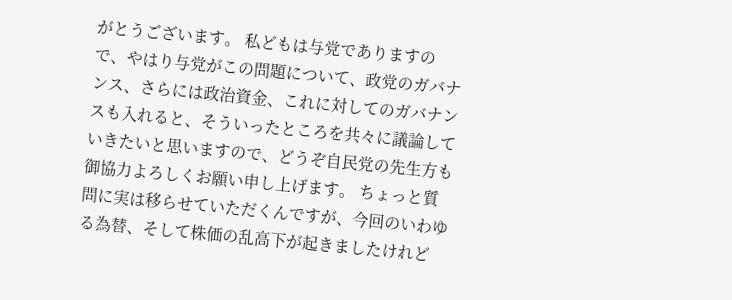がとうございます。 私どもは与党でありますので、やはり与党がこの問題について、政党のガバナンス、さらには政治資金、これに対してのガバナンスも入れると、そういったところを共々に議論していきたいと思いますので、どうぞ自民党の先生方も御協力よろしくお願い申し上げます。 ちょっと質問に実は移らせていただくんですが、今回のいわゆる為替、そして株価の乱高下が起きましたけれど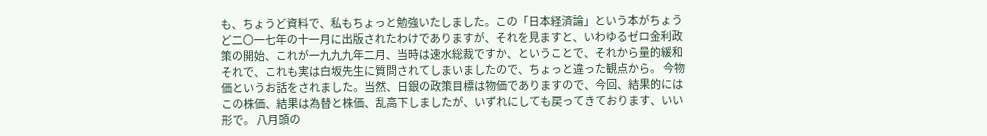も、ちょうど資料で、私もちょっと勉強いたしました。この「日本経済論」という本がちょうど二〇一七年の十一月に出版されたわけでありますが、それを見ますと、いわゆるゼロ金利政策の開始、これが一九九九年二月、当時は速水総裁ですか、ということで、それから量的緩和
それで、これも実は白坂先生に質問されてしまいましたので、ちょっと違った観点から。 今物価というお話をされました。当然、日銀の政策目標は物価でありますので、今回、結果的にはこの株価、結果は為替と株価、乱高下しましたが、いずれにしても戻ってきております、いい形で。 八月頭の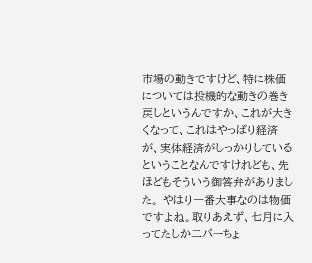市場の動きですけど、特に株価については投機的な動きの巻き戻しというんですか、これが大きくなって、これはやっぱり経済が、実体経済がしっかりしているということなんですけれども、先ほどもそういう御答弁がありました。 やはり一番大事なのは物価ですよね。取りあえず、七月に入ってたしか二パーちょ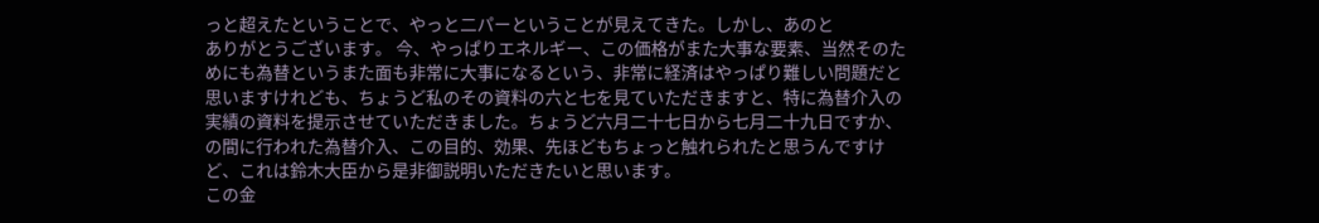っと超えたということで、やっと二パーということが見えてきた。しかし、あのと
ありがとうございます。 今、やっぱりエネルギー、この価格がまた大事な要素、当然そのためにも為替というまた面も非常に大事になるという、非常に経済はやっぱり難しい問題だと思いますけれども、ちょうど私のその資料の六と七を見ていただきますと、特に為替介入の実績の資料を提示させていただきました。ちょうど六月二十七日から七月二十九日ですか、の間に行われた為替介入、この目的、効果、先ほどもちょっと触れられたと思うんですけど、これは鈴木大臣から是非御説明いただきたいと思います。
この金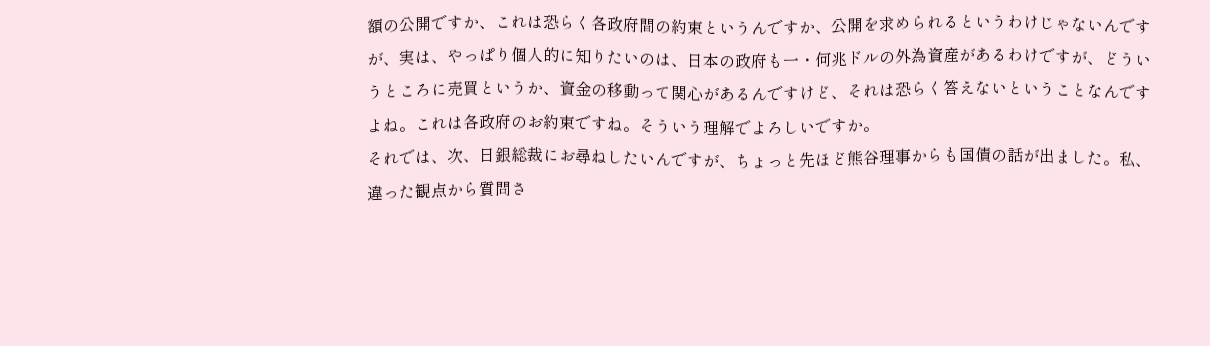額の公開ですか、これは恐らく各政府間の約束というんですか、公開を求められるというわけじゃないんですが、実は、やっぱり個人的に知りたいのは、日本の政府も一・何兆ドルの外為資産があるわけですが、どういうところに売買というか、資金の移動って関心があるんですけど、それは恐らく答えないということなんですよね。これは各政府のお約束ですね。そういう理解でよろしいですか。
それでは、次、日銀総裁にお尋ねしたいんですが、ちょっと先ほど熊谷理事からも国債の話が出ました。私、違った観点から質問さ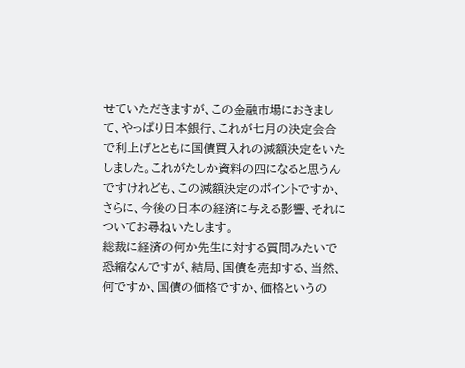せていただきますが、この金融市場におきまして、やっぱり日本銀行、これが七月の決定会合で利上げとともに国債買入れの減額決定をいたしました。これがたしか資料の四になると思うんですけれども、この減額決定のポイントですか、さらに、今後の日本の経済に与える影響、それについてお尋ねいたします。
総裁に経済の何か先生に対する質問みたいで恐縮なんですが、結局、国債を売却する、当然、何ですか、国債の価格ですか、価格というの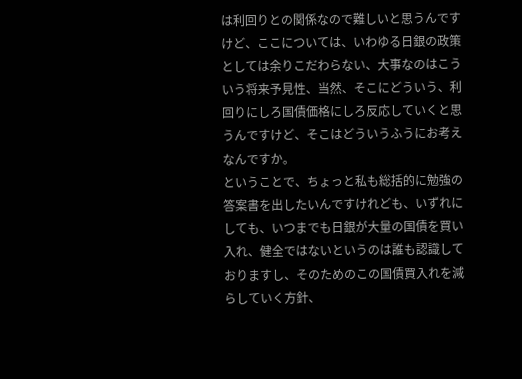は利回りとの関係なので難しいと思うんですけど、ここについては、いわゆる日銀の政策としては余りこだわらない、大事なのはこういう将来予見性、当然、そこにどういう、利回りにしろ国債価格にしろ反応していくと思うんですけど、そこはどういうふうにお考えなんですか。
ということで、ちょっと私も総括的に勉強の答案書を出したいんですけれども、いずれにしても、いつまでも日銀が大量の国債を買い入れ、健全ではないというのは誰も認識しておりますし、そのためのこの国債買入れを減らしていく方針、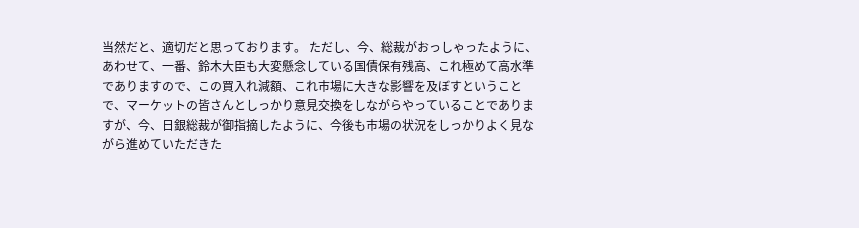当然だと、適切だと思っております。 ただし、今、総裁がおっしゃったように、あわせて、一番、鈴木大臣も大変懸念している国債保有残高、これ極めて高水準でありますので、この買入れ減額、これ市場に大きな影響を及ぼすということで、マーケットの皆さんとしっかり意見交換をしながらやっていることでありますが、今、日銀総裁が御指摘したように、今後も市場の状況をしっかりよく見ながら進めていただきた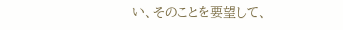い、そのことを要望して、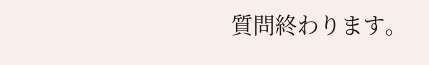質問終わります。